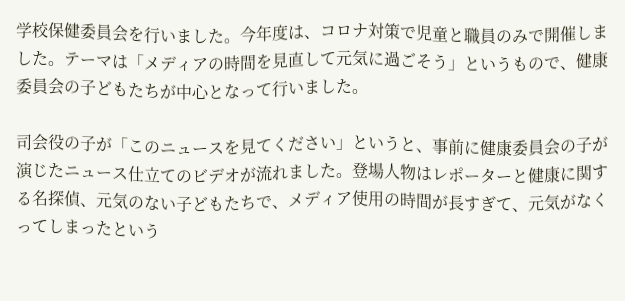学校保健委員会を行いました。今年度は、コロナ対策で児童と職員のみで開催しました。テーマは「メディアの時間を見直して元気に過ごそう」というもので、健康委員会の子どもたちが中心となって行いました。

司会役の子が「このニュースを見てください」というと、事前に健康委員会の子が演じたニュース仕立てのビデオが流れました。登場人物はレポーターと健康に関する名探偵、元気のない子どもたちで、メディア使用の時間が長すぎて、元気がなくってしまったという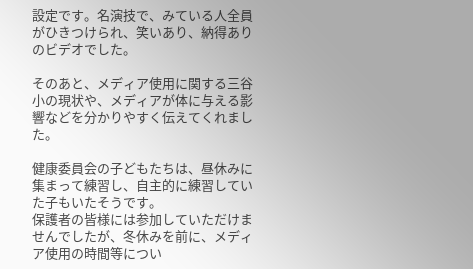設定です。名演技で、みている人全員がひきつけられ、笑いあり、納得ありのビデオでした。

そのあと、メディア使用に関する三谷小の現状や、メディアが体に与える影響などを分かりやすく伝えてくれました。

健康委員会の子どもたちは、昼休みに集まって練習し、自主的に練習していた子もいたそうです。
保護者の皆様には参加していただけませんでしたが、冬休みを前に、メディア使用の時間等につい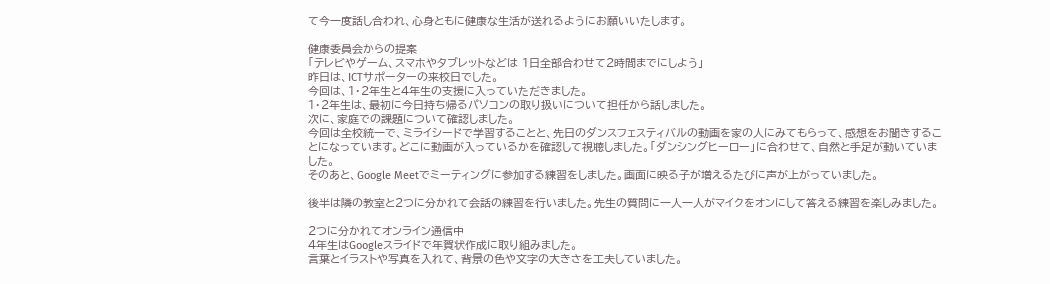て今一度話し合われ、心身ともに健康な生活が送れるようにお願いいたします。

健康委員会からの提案
「テレビやゲーム、スマホやタブレットなどは 1日全部合わせて2時間までにしよう」
昨日は、ICTサポーターの来校日でした。
今回は、1・2年生と4年生の支援に入っていただきました。
1・2年生は、最初に今日持ち帰るパソコンの取り扱いについて担任から話しました。
次に、家庭での課題について確認しました。
今回は全校統一で、ミライシードで学習することと、先日のダンスフェスティバルの動画を家の人にみてもらって、感想をお聞きすることになっています。どこに動画が入っているかを確認して視聴しました。「ダンシングヒーロー」に合わせて、自然と手足が動いていました。
そのあと、Google Meetでミーティングに参加する練習をしました。画面に映る子が増えるたびに声が上がっていました。

後半は隣の教室と2つに分かれて会話の練習を行いました。先生の質問に一人一人がマイクをオンにして答える練習を楽しみました。

2つに分かれてオンライン通信中
4年生はGoogleスライドで年賀状作成に取り組みました。
言葉とイラストや写真を入れて、背景の色や文字の大きさを工夫していました。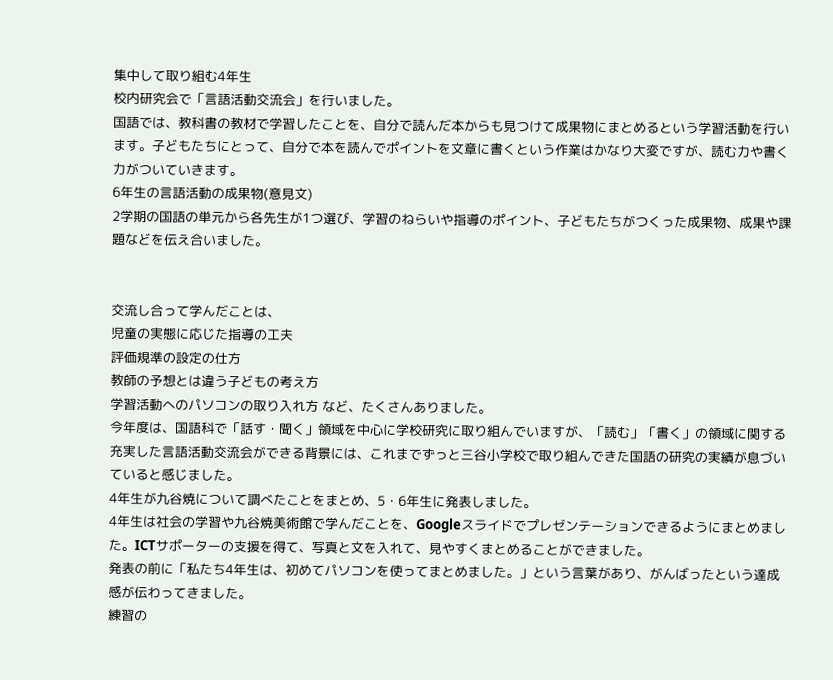集中して取り組む4年生
校内研究会で「言語活動交流会」を行いました。
国語では、教科書の教材で学習したことを、自分で読んだ本からも見つけて成果物にまとめるという学習活動を行います。子どもたちにとって、自分で本を読んでポイントを文章に書くという作業はかなり大変ですが、読む力や書く力がついていきます。
6年生の言語活動の成果物(意見文)
2学期の国語の単元から各先生が1つ選び、学習のねらいや指導のポイント、子どもたちがつくった成果物、成果や課題などを伝え合いました。


交流し合って学んだことは、
児童の実態に応じた指導の工夫
評価規準の設定の仕方
教師の予想とは違う子どもの考え方
学習活動へのパソコンの取り入れ方 など、たくさんありました。
今年度は、国語科で「話す・聞く」領域を中心に学校研究に取り組んでいますが、「読む」「書く」の領域に関する充実した言語活動交流会ができる背景には、これまでずっと三谷小学校で取り組んできた国語の研究の実績が息づいていると感じました。
4年生が九谷焼について調べたことをまとめ、5・6年生に発表しました。
4年生は社会の学習や九谷焼美術館で学んだことを、Googleスライドでプレゼンテーションできるようにまとめました。ICTサポーターの支援を得て、写真と文を入れて、見やすくまとめることができました。
発表の前に「私たち4年生は、初めてパソコンを使ってまとめました。」という言葉があり、がんばったという達成感が伝わってきました。
練習の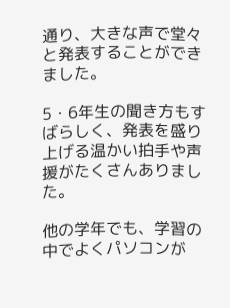通り、大きな声で堂々と発表することができました。

5・6年生の聞き方もすばらしく、発表を盛り上げる温かい拍手や声援がたくさんありました。

他の学年でも、学習の中でよくパソコンが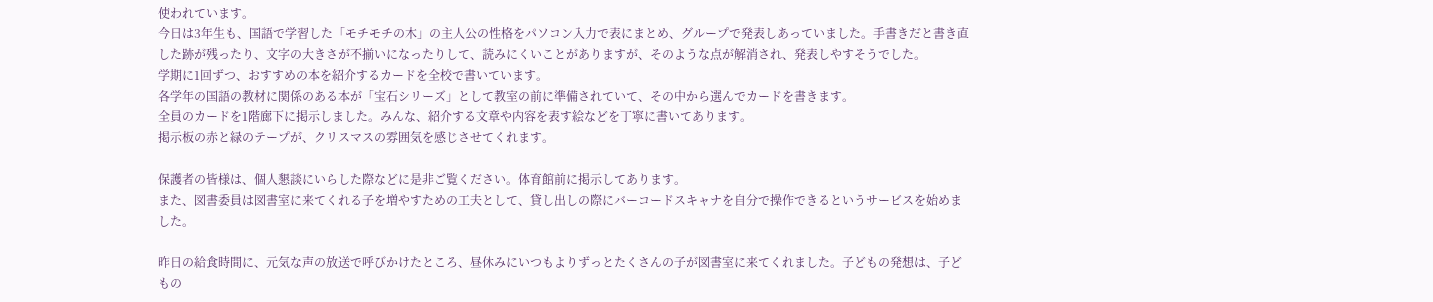使われています。
今日は3年生も、国語で学習した「モチモチの木」の主人公の性格をパソコン入力で表にまとめ、グループで発表しあっていました。手書きだと書き直した跡が残ったり、文字の大きさが不揃いになったりして、読みにくいことがありますが、そのような点が解消され、発表しやすそうでした。
学期に1回ずつ、おすすめの本を紹介するカードを全校で書いています。
各学年の国語の教材に関係のある本が「宝石シリーズ」として教室の前に準備されていて、その中から選んでカードを書きます。
全員のカードを1階廊下に掲示しました。みんな、紹介する文章や内容を表す絵などを丁寧に書いてあります。
掲示板の赤と緑のテープが、クリスマスの雰囲気を感じさせてくれます。

保護者の皆様は、個人懇談にいらした際などに是非ご覧ください。体育館前に掲示してあります。
また、図書委員は図書室に来てくれる子を増やすための工夫として、貸し出しの際にバーコードスキャナを自分で操作できるというサービスを始めました。

昨日の給食時間に、元気な声の放送で呼びかけたところ、昼休みにいつもよりずっとたくさんの子が図書室に来てくれました。子どもの発想は、子どもの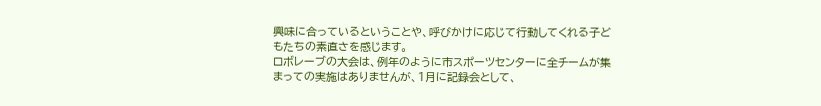興味に合っているということや、呼びかけに応じて行動してくれる子どもたちの素直さを感じます。
ロボレーブの大会は、例年のように市スポーツセンターに全チームが集まっての実施はありませんが、1月に記録会として、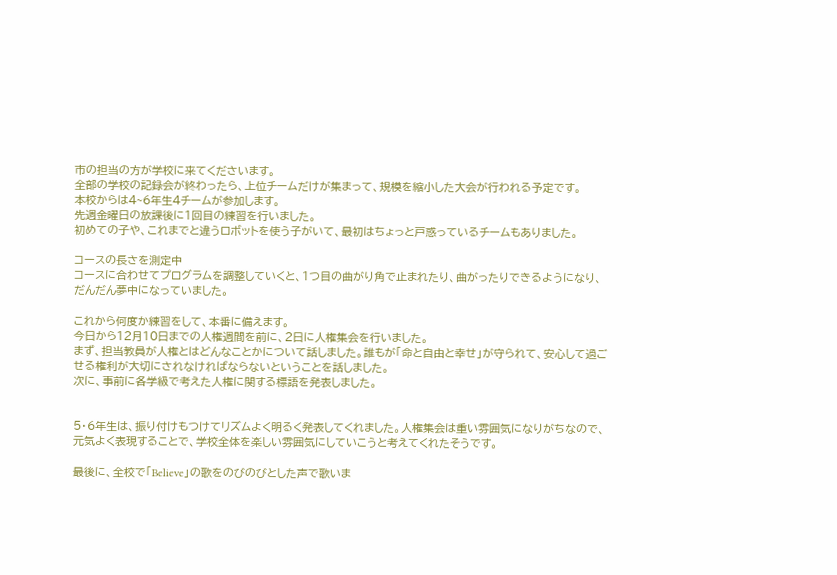市の担当の方が学校に来てくださいます。
全部の学校の記録会が終わったら、上位チームだけが集まって、規模を縮小した大会が行われる予定です。
本校からは4~6年生4チームが参加します。
先週金曜日の放課後に1回目の練習を行いました。
初めての子や、これまでと違うロボットを使う子がいて、最初はちょっと戸惑っているチームもありました。

コースの長さを測定中
コースに合わせてプログラムを調整していくと、1つ目の曲がり角で止まれたり、曲がったりできるようになり、だんだん夢中になっていました。

これから何度か練習をして、本番に備えます。
今日から12月10日までの人権週間を前に、2日に人権集会を行いました。
まず、担当教員が人権とはどんなことかについて話しました。誰もが「命と自由と幸せ」が守られて、安心して過ごせる権利が大切にされなければならないということを話しました。
次に、事前に各学級で考えた人権に関する標語を発表しました。


5・6年生は、振り付けもつけてリズムよく明るく発表してくれました。人権集会は重い雰囲気になりがちなので、元気よく表現することで、学校全体を楽しい雰囲気にしていこうと考えてくれたそうです。

最後に、全校で「Believe」の歌をのびのびとした声で歌いま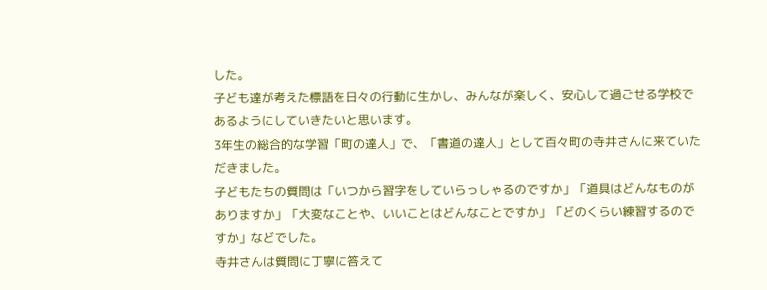した。
子ども達が考えた標語を日々の行動に生かし、みんなが楽しく、安心して過ごせる学校であるようにしていきたいと思います。
3年生の総合的な学習「町の達人」で、「書道の達人」として百々町の寺井さんに来ていただきました。
子どもたちの質問は「いつから習字をしていらっしゃるのですか」「道具はどんなものがありますか」「大変なことや、いいことはどんなことですか」「どのくらい練習するのですか」などでした。
寺井さんは質問に丁寧に答えて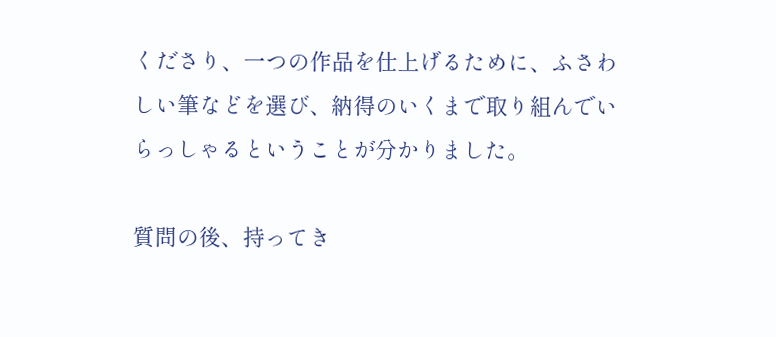くださり、一つの作品を仕上げるために、ふさわしい筆などを選び、納得のいくまで取り組んでいらっしゃるということが分かりました。

質問の後、持ってき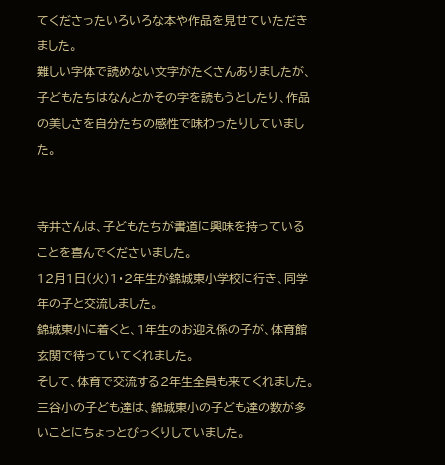てくださったいろいろな本や作品を見せていただきました。
難しい字体で読めない文字がたくさんありましたが、子どもたちはなんとかその字を読もうとしたり、作品の美しさを自分たちの感性で味わったりしていました。


寺井さんは、子どもたちが書道に興味を持っていることを喜んでくださいました。
12月1日(火)1・2年生が錦城東小学校に行き、同学年の子と交流しました。
錦城東小に着くと、1年生のお迎え係の子が、体育館玄関で待っていてくれました。
そして、体育で交流する2年生全員も来てくれました。
三谷小の子ども達は、錦城東小の子ども達の数が多いことにちょっとびっくりしていました。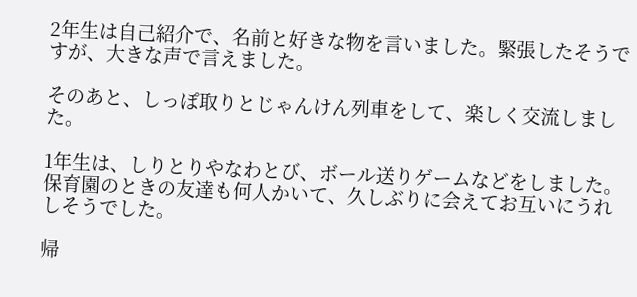2年生は自己紹介で、名前と好きな物を言いました。緊張したそうですが、大きな声で言えました。

そのあと、しっぽ取りとじゃんけん列車をして、楽しく交流しました。

1年生は、しりとりやなわとび、ボール送りゲームなどをしました。保育園のときの友達も何人かいて、久しぶりに会えてお互いにうれしそうでした。

帰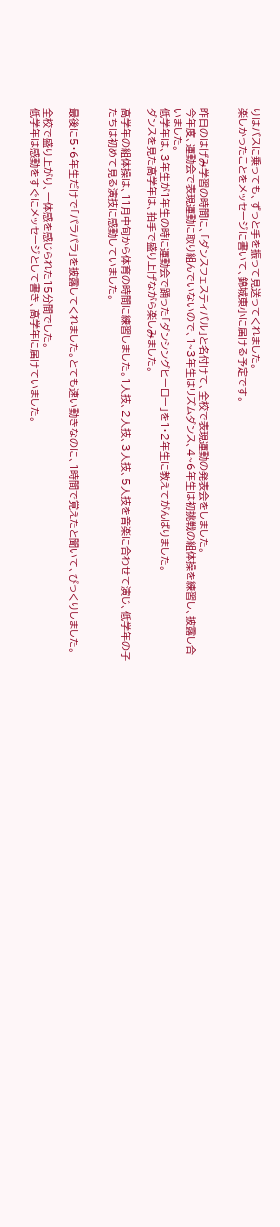りはバスに乗っても、ずっと手を振って見送ってくれました。
楽しかったことをメッセージに書いて、錦城東小に届ける予定です。


昨日のはげみ学習の時間に、「ダンスフェスティバル」と名付けて、全校で表現運動の発表会をしました。
今年度、運動会で表現運動に取り組んでいないので、1~3年生はリズムダンス、4~6年生は初挑戦の組体操を練習し、披露し合いました。
低学年は、3年生が1年生の時に運動会で踊った「ダンシングヒーロー」を1・2年生に教えてがんばりました。
ダンスを見た高学年は、拍手で盛り上げながら楽しみました。

高学年の組体操は、11月中旬から体育の時間に練習しました。1人技、2人技、3人技、5人技を音楽に合わせて演じ、低学年の子たちは初めて見る演技に感動していました。


最後に5・6年生だけで「パラパラ」を披露してくれました。とても速い動きなのに、1時間で覚えたと聞いて、びっくりしました。

全校で盛り上がり、一体感を感じられた15分間でした。
低学年は感動をすぐにメッセージとして書き、高学年に届けていました。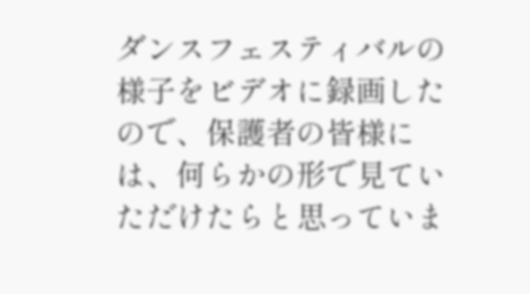ダンスフェスティバルの様子をビデオに録画したので、保護者の皆様には、何らかの形で見ていただけたらと思っていま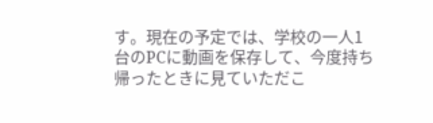す。現在の予定では、学校の一人1台のPCに動画を保存して、今度持ち帰ったときに見ていただこ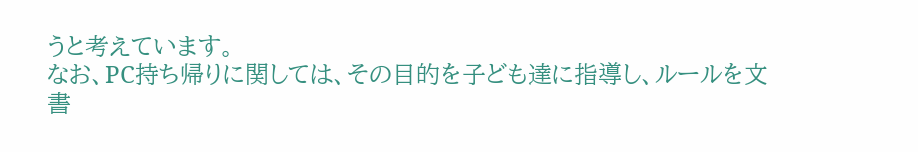うと考えています。
なお、PC持ち帰りに関しては、その目的を子ども達に指導し、ルールを文書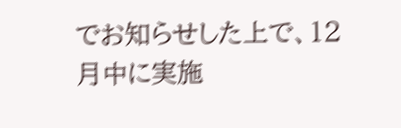でお知らせした上で、12月中に実施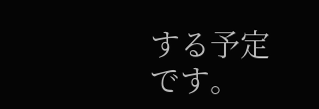する予定です。